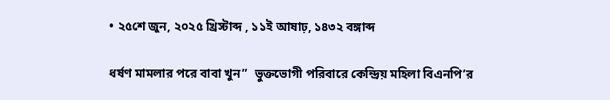• ২৫শে জুন, ২০২৫ খ্রিস্টাব্দ , ১১ই আষাঢ়, ১৪৩২ বঙ্গাব্দ

ধর্ষণ মামলার পরে বাবা খুন”  ভুক্তভোগী পরিবারে কেন্দ্রিয় মহিলা বিএনপি’র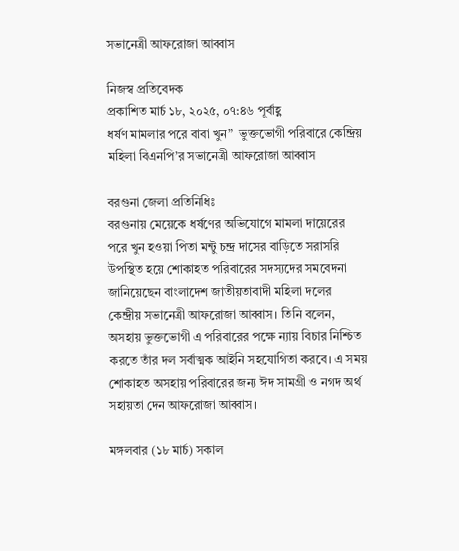সভানেত্রী আফরোজা আব্বাস

নিজস্ব প্রতিবেদক
প্রকাশিত মার্চ ১৮, ২০২৫, ০৭:৪৬ পূর্বাহ্ণ
ধর্ষণ মামলার পরে বাবা খুন”  ভুক্তভোগী পরিবারে কেন্দ্রিয় মহিলা বিএনপি’র সভানেত্রী আফরোজা আব্বাস

বরগুনা জেলা প্রতিনিধিঃ
বরগুনায় মেয়েকে ধর্ষণের অভিযোগে মামলা দায়েরের পরে খুন হওয়া পিতা মন্টু চন্দ্র দাসের বাড়িতে সরাসরি উপস্থিত হয়ে শোকাহত পরিবারের সদস্যদের সমবেদনা জানিয়েছেন বাংলাদেশ জাতীয়তাবাদী মহিলা দলের কেন্দ্রীয় সভানেত্রী আফরোজা আব্বাস। তিনি বলেন, অসহায় ভুক্তভোগী এ পরিবারের পক্ষে ন্যায় বিচার নিশ্চিত করতে তাঁর দল সর্বাত্মক আইনি সহযোগিতা করবে। এ সময় শোকাহত অসহায় পরিবারের জন্য ঈদ সামগ্রী ও নগদ অর্থ সহায়তা দেন আফরোজা আব্বাস।

মঙ্গলবার (১৮ মার্চ) সকাল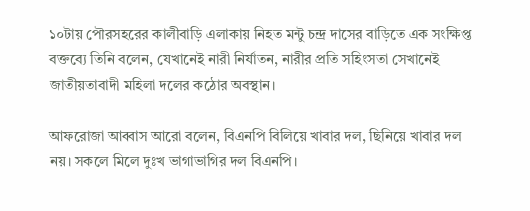১০টায় পৌরসহরের কালীবাড়ি এলাকায় নিহত মন্টু চন্দ্র দাসের বাড়িতে এক সংক্ষিপ্ত বক্তব্যে তিনি বলেন, যেখানেই নারী নির্যাতন, নারীর প্রতি সহিংসতা সেখানেই জাতীয়তাবাদী মহিলা দলের কঠোর অবস্থান।

আফরোজা আব্বাস আরো বলেন, বিএনপি বিলিয়ে খাবার দল, ছিনিয়ে খাবার দল নয়। সকলে মিলে দুঃখ ভাগাভাগির দল বিএনপি।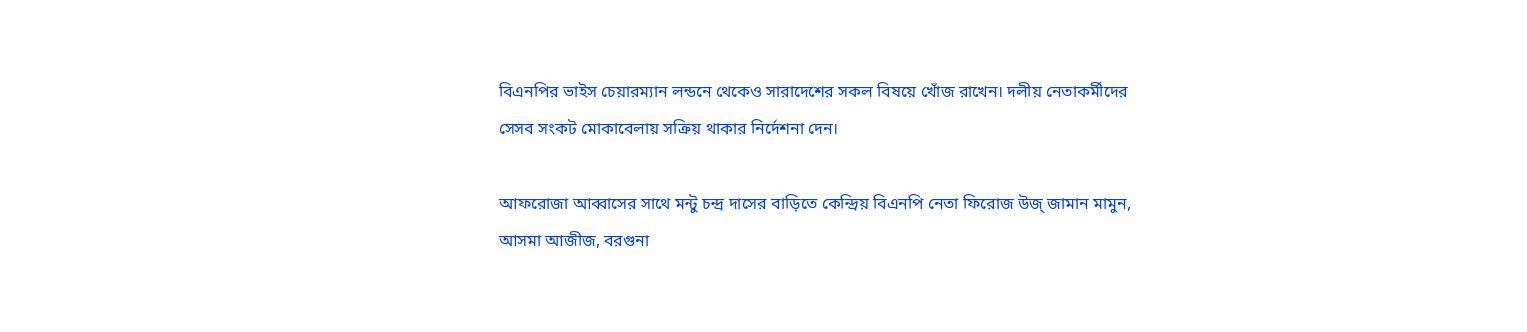বিএনপির ভাইস চেয়ারম্যান লন্ডনে থেকেও সারাদেশের সকল বিষয়ে খোঁজ রাখেন। দলীয় নেতাকর্মীদের সেসব সংকট মোকাবেলায় সক্রিয় থাকার নির্দেশনা দেন।

আফরোজা আব্বাসের সাথে মন্টু চন্দ্র দাসের বাড়িতে কেন্দ্রিয় বিএনপি নেতা ফিরোজ উজ্ জামান মামুন, আসমা আজীজ, বরগুনা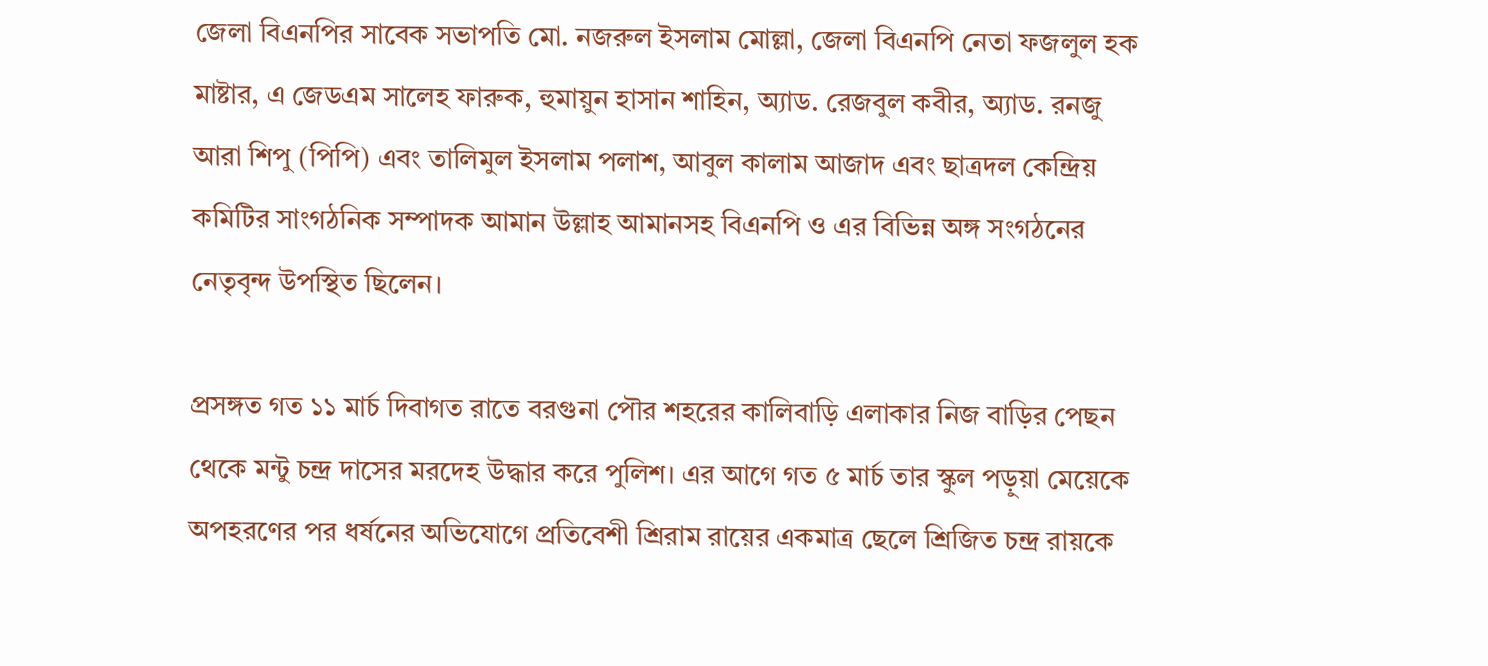জেলা বিএনপির সাবেক সভাপতি মো. নজরুল ইসলাম মোল্লা, জেলা বিএনপি নেতা ফজলুল হক মাষ্টার, এ জেডএম সালেহ ফারুক, হুমায়ুন হাসান শাহিন, অ্যাড. রেজবুল কবীর, অ্যাড. রনজু  আরা শিপু (পিপি) এবং তালিমুল ইসলাম পলাশ, আবুল কালাম আজাদ এবং ছাত্রদল কেন্দ্রিয় কমিটির সাংগঠনিক সম্পাদক আমান উল্লাহ আমানসহ বিএনপি ও এর বিভিন্ন অঙ্গ সংগঠনের নেতৃবৃন্দ উপস্থিত ছিলেন।

প্রসঙ্গত গত ১১ মার্চ দিবাগত রাতে বরগুনা পৌর শহরের কালিবাড়ি এলাকার নিজ বাড়ির পেছন থেকে মন্টু চন্দ্র দাসের মরদেহ উদ্ধার করে পুলিশ। এর আগে গত ৫ মার্চ তার স্কুল পড়ুয়া মেয়েকে অপহরণের পর ধর্ষনের অভিযোগে প্রতিবেশী শ্রিরাম রায়ের একমাত্র ছেলে শ্রিজিত চন্দ্র রায়কে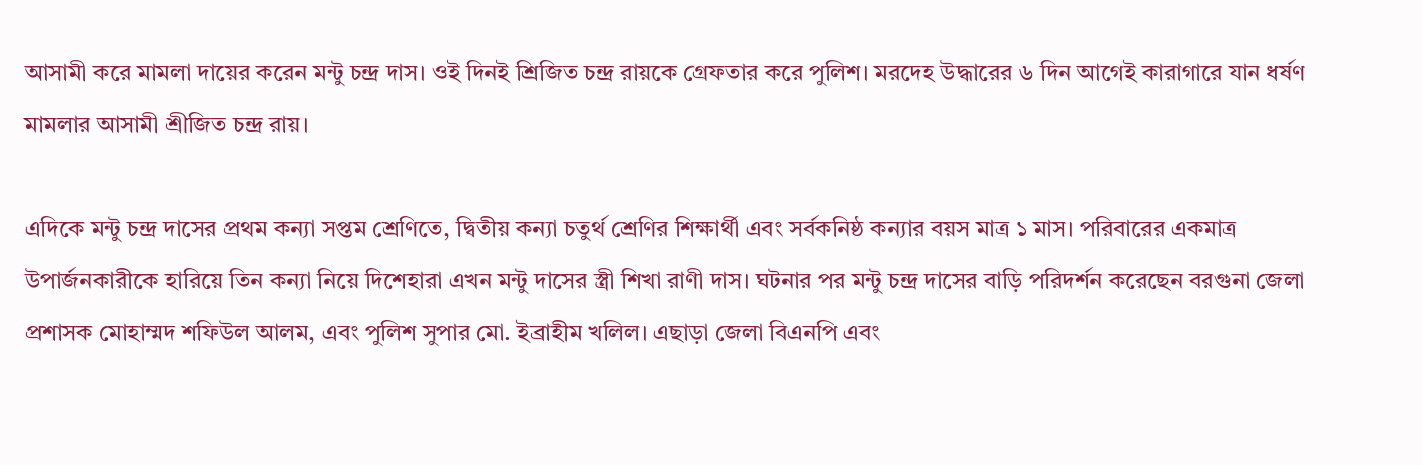আসামী করে মামলা দায়ের করেন মন্টু চন্দ্র দাস। ওই দিনই শ্রিজিত চন্দ্র রায়কে গ্রেফতার করে পুলিশ। মরদেহ উদ্ধারের ৬ দিন আগেই কারাগারে যান ধর্ষণ মামলার আসামী শ্রীজিত চন্দ্র রায়।

এদিকে মন্টু চন্দ্র দাসের প্রথম কন্যা সপ্তম শ্রেণিতে, দ্বিতীয় কন্যা চতুর্থ শ্রেণির শিক্ষার্থী এবং সর্বকনিষ্ঠ কন্যার বয়স মাত্র ১ মাস। পরিবারের একমাত্র উপার্জনকারীকে হারিয়ে তিন কন্যা নিয়ে দিশেহারা এখন মন্টু দাসের স্ত্রী শিখা রাণী দাস। ঘটনার পর মন্টু চন্দ্র দাসের বাড়ি পরিদর্শন করেছেন বরগুনা জেলা প্রশাসক মোহাম্মদ শফিউল আলম, এবং পুলিশ সুপার মো. ইব্রাহীম খলিল। এছাড়া জেলা বিএনপি এবং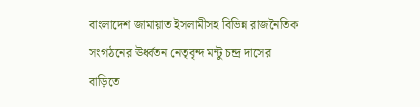বাংলাদেশ জামায়াত ইসলামীসহ বিভিন্ন রাজনৈতিক সংগঠনের ঊর্ধ্বতন নেতৃবৃন্দ মন্টু চন্দ্র দাসের বাড়িতে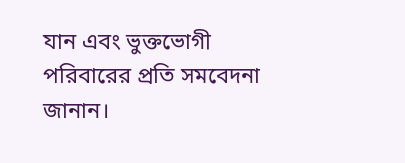যান এবং ভুক্তভোগী পরিবারের প্রতি সমবেদনা জানান।